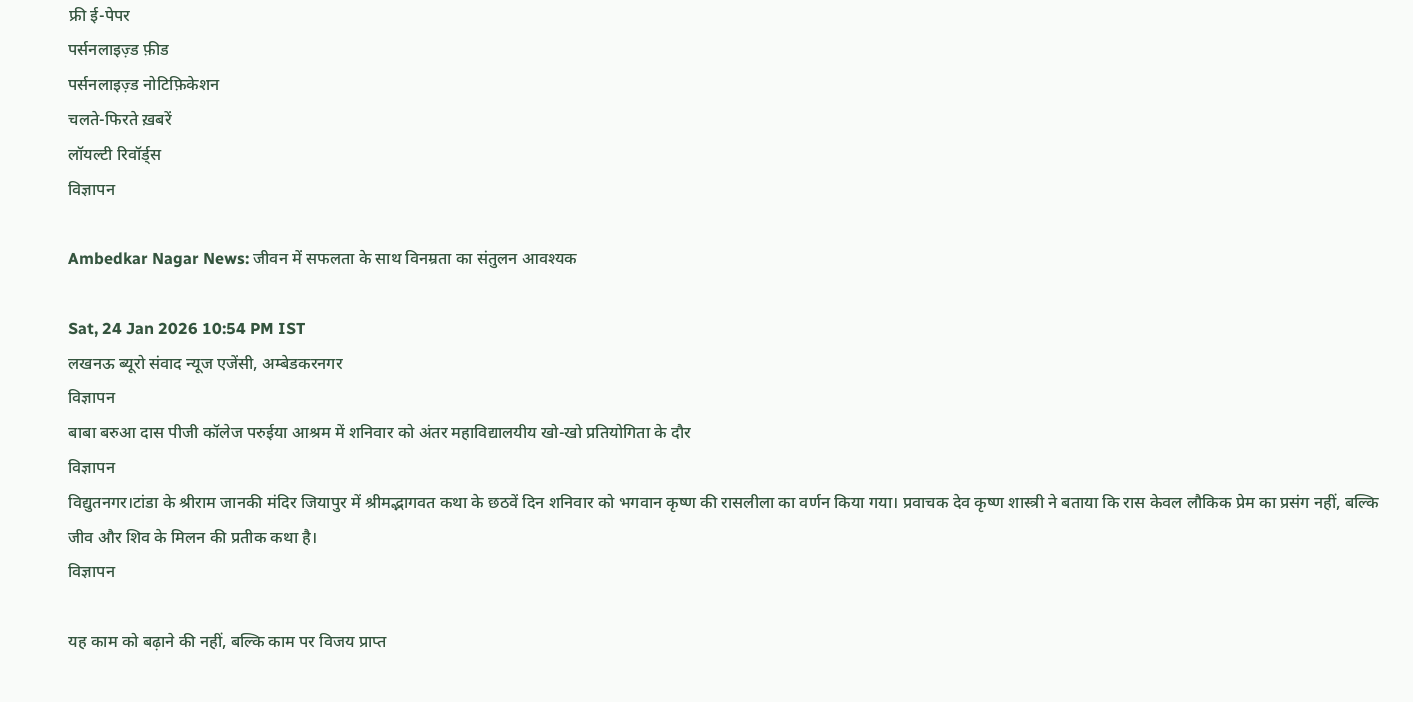फ्री ई-पेपर
पर्सनलाइज़्ड फ़ीड
पर्सनलाइज़्ड नोटिफ़िकेशन
चलते-फिरते ख़बरें
लॉयल्टी रिवॉर्ड्स
विज्ञापन

Ambedkar Nagar News: जीवन में सफलता के साथ विनम्रता का संतुलन आवश्यक

Sat, 24 Jan 2026 10:54 PM IST
लखनऊ ब्यूरो संवाद न्यूज एजेंसी, अम्बेडकरनगर
विज्ञापन
बाबा बरुआ दास पीजी कॉलेज परुईया आश्रम में शनिवार को अंतर महाविद्यालयीय खो-खो प्रतियोगिता के दौर
विज्ञापन
विद्युतनगर।टांडा के श्रीराम जानकी मंदिर जियापुर में श्रीमद्भागवत कथा के छठवें दिन शनिवार को भगवान कृष्ण की रासलीला का वर्णन किया गया। प्रवाचक देव कृष्ण शास्त्री ने बताया कि रास केवल लौकिक प्रेम का प्रसंग नहीं, बल्कि जीव और शिव के मिलन की प्रतीक कथा है।
विज्ञापन

यह काम को बढ़ाने की नहीं, बल्कि काम पर विजय प्राप्त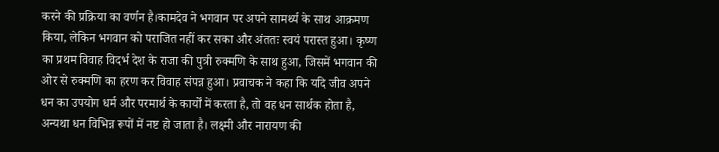करने की प्रक्रिया का वर्णन है।कामदेव ने भगवान पर अपने सामर्थ्य के साथ आक्रमण किया, लेकिन भगवान को पराजित नहीं कर सका और अंततः स्वयं परास्त हुआ। कृष्ण का प्रथम विवाह विदर्भ देश के राजा की पुत्री रुक्मणि के साथ हुआ, जिसमें भगवान की ओर से रुक्मणि का हरण कर विवाह संपन्न हुआ। प्रवाचक ने कहा कि यदि जीव अपने धन का उपयोग धर्म और परमार्थ के कार्यों में करता है, तो वह धन सार्थक होता है, अन्यथा धन विभिन्न रूपों में नष्ट हो जाता है। लक्ष्मी और नारायण की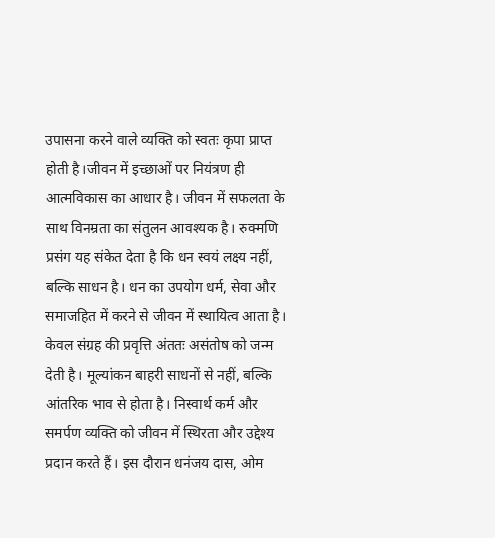उपासना करने वाले व्यक्ति को स्वतः कृपा प्राप्त होती है।जीवन में इच्छाओं पर नियंत्रण ही आत्मविकास का आधार है। जीवन में सफलता के साथ विनम्रता का संतुलन आवश्यक है। रुक्मणि प्रसंग यह संकेत देता है कि धन स्वयं लक्ष्य नहीं, बल्कि साधन है। धन का उपयोग धर्म, सेवा और समाजहित में करने से जीवन में स्थायित्व आता है। केवल संग्रह की प्रवृत्ति अंततः असंतोष को जन्म देती है। मूल्यांकन बाहरी साधनों से नहीं, बल्कि आंतरिक भाव से होता है। निस्वार्थ कर्म और समर्पण व्यक्ति को जीवन में स्थिरता और उद्देश्य प्रदान करते हैं। इस दौरान धनंजय दास, ओम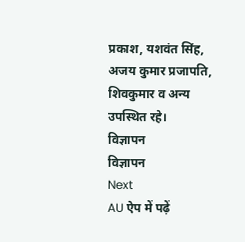प्रकाश, यशवंत सिंह, अजय कुमार प्रजापति, शिवकुमार व अन्य उपस्थित रहे।
विज्ञापन
विज्ञापन
Next
AU ऐप में पढ़ें